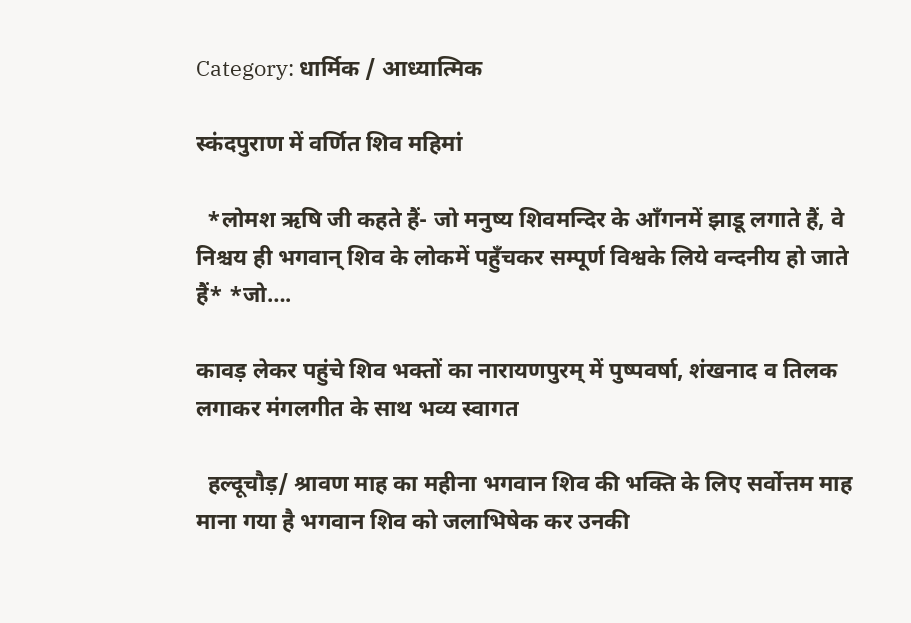Category: धार्मिक / आध्यात्मिक

स्कंदपुराण में वर्णित शिव महिमां

  *लोमश ऋषि जी कहते हैं- जो मनुष्य शिवमन्दिर के आँगनमें झाडू लगाते हैं, वे निश्चय ही भगवान् शिव के लोकमें पहुँचकर सम्पूर्ण विश्वके लिये वन्दनीय हो जाते हैं* *जो….

कावड़ लेकर पहुंचे शिव भक्तों का नारायणपुरम् में पुष्पवर्षा, शंखनाद व तिलक लगाकर मंगलगीत के साथ भव्य स्वागत

  हल्दूचौड़/ श्रावण माह का महीना भगवान शिव की भक्ति के लिए सर्वोत्तम माह माना गया है भगवान शिव को जलाभिषेक कर उनकी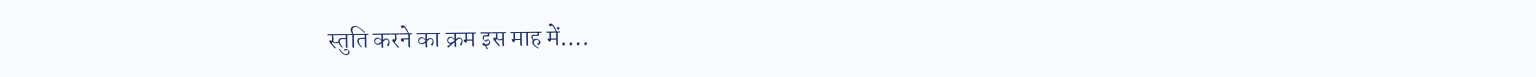स्तुति करने का क्रम इस माह में….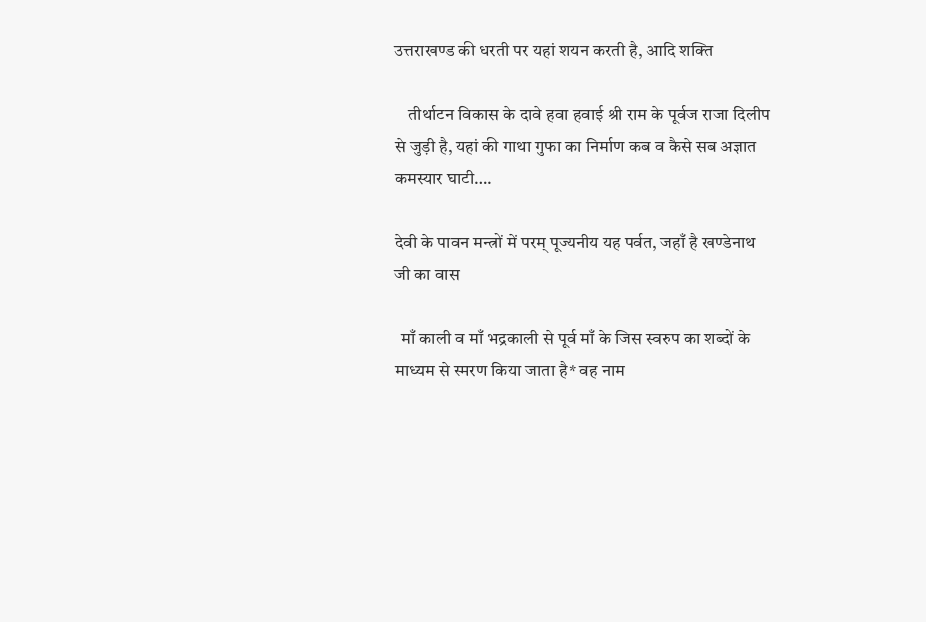उत्तराखण्ड की धरती पर यहां शयन करती है, आदि शक्ति

    तीर्थाटन विकास के दावे हवा हवाई श्री राम के पूर्वज राजा दिलीप से जुड़ी है, यहां की गाथा गुफा का निर्माण कब व कैसे सब अज्ञात कमस्यार घाटी….

देवी के पावन मन्त्रों में परम् पूज्यनीय यह पर्वत, जहाँ है खण्डेनाथ जी का वास

  माँ काली व माँ भद्रकाली से पूर्व माँ के जिस स्वरुप का शब्दों के माध्यम से स्मरण किया जाता है* वह नाम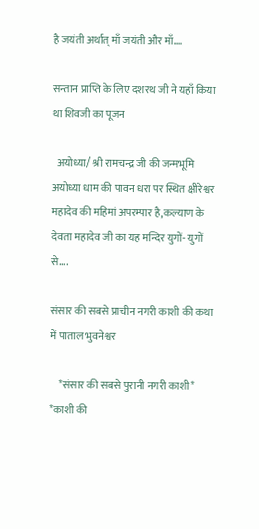है जयंती अर्थात् माँ जयंती और माँ….

सन्तान प्राप्ति के लिए दशरथ जी ने यहाँ किया था शिवजी का पूजन

  अयोध्या/ श्री रामचन्द्र जी की जन्मभूमि अयोध्या धाम की पावन धरा पर स्थित क्षीरेश्वर महादेव की महिमां अपरम्पार है,कल्याण के देवता महादेव जी का यह मन्दिर युगों- युगों से….

संसार की सबसे प्राचीन नगरी काशी की कथा में पाताल भुवनेश्वर

    *संसार की सबसे पुरानी नगरी काशी* *काशी की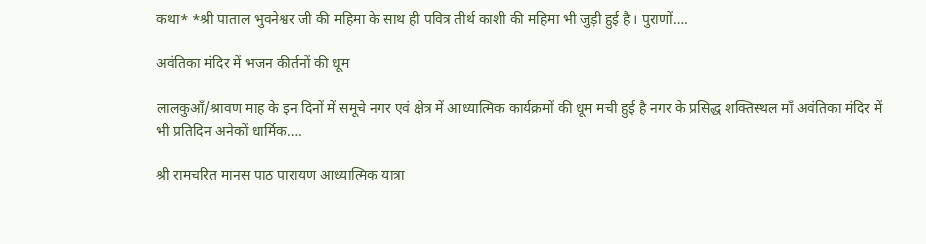कथा* *श्री पाताल भुवनेश्वर जी की महिमा के साथ ही पवित्र तीर्थ काशी की महिमा भी जुड़ी हुई है। पुराणों….

अवंतिका मंदिर में भजन कीर्तनों की धूम

लालकुआँ/श्रावण माह के इन दिनों में समूचे नगर एवं क्षेत्र में आध्यात्मिक कार्यक्रमों की धूम मची हुई है नगर के प्रसिद्ध शक्तिस्थल माँ अवंतिका मंदिर में भी प्रतिदिन अनेकों धार्मिक….

श्री रामचरित मानस पाठ पारायण आध्यात्मिक यात्रा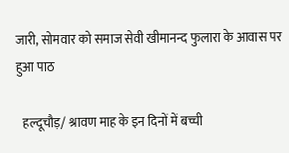जारी, सोमवार को समाज सेवी खीमानन्द फुलारा के आवास पर हुआ पाठ

  हल्दूचौड़/ श्रावण माह के इन दिनों में बच्ची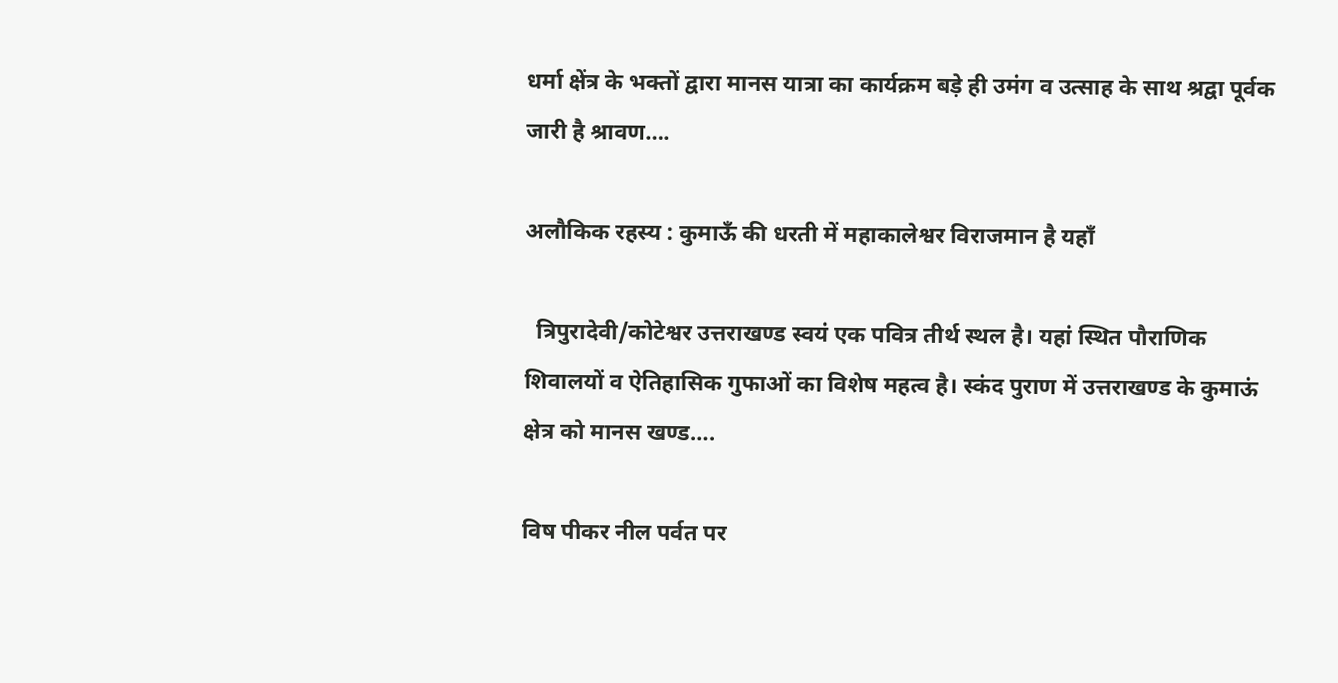धर्मा क्षेंत्र के भक्तों द्वारा मानस यात्रा का कार्यक्रम बड़े ही उमंग व उत्साह के साथ श्रद्वा पूर्वक जारी है श्रावण….

अलौकिक रहस्य : कुमाऊँ की धरती में महाकालेश्वर विराजमान है यहाँ

  त्रिपुरादेवी/कोटेश्वर उत्तराखण्ड स्वयं एक पवित्र तीर्थ स्थल है। यहां स्थित पौराणिक शिवालयों व ऐतिहासिक गुफाओं का विशेष महत्व है। स्कंद पुराण में उत्तराखण्ड के कुमाऊं क्षेत्र को मानस खण्ड….

विष पीकर नील पर्वत पर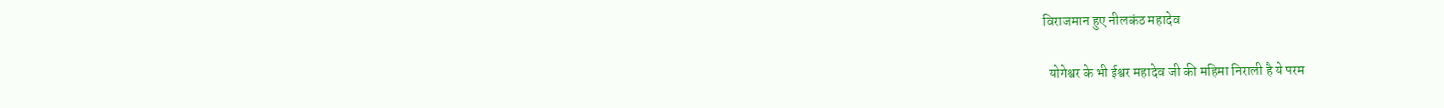विराजमान हुए नीलकंठ महादेव

  योगेश्वर के भी ईश्वर महादेव जी की महिमा निराली है ये परम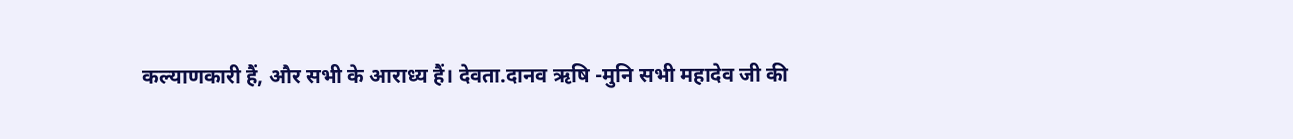कल्याणकारी हैं, और सभी के आराध्य हैं। देवता.दानव ऋषि -मुनि सभी महादेव जी की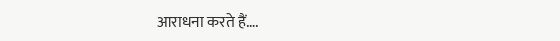आराधना करते हैं….